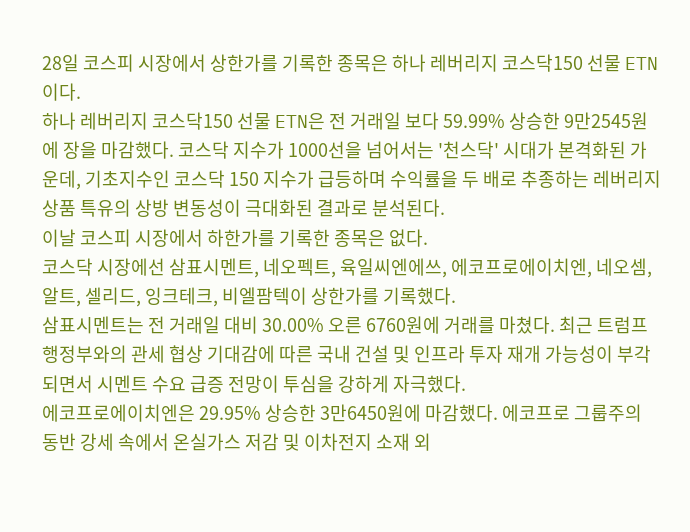28일 코스피 시장에서 상한가를 기록한 종목은 하나 레버리지 코스닥150 선물 ETN이다.
하나 레버리지 코스닥150 선물 ETN은 전 거래일 보다 59.99% 상승한 9만2545원에 장을 마감했다. 코스닥 지수가 1000선을 넘어서는 '천스닥' 시대가 본격화된 가운데, 기초지수인 코스닥 150 지수가 급등하며 수익률을 두 배로 추종하는 레버리지 상품 특유의 상방 변동성이 극대화된 결과로 분석된다.
이날 코스피 시장에서 하한가를 기록한 종목은 없다.
코스닥 시장에선 삼표시멘트, 네오펙트, 육일씨엔에쓰, 에코프로에이치엔, 네오셈, 알트, 셀리드, 잉크테크, 비엘팜텍이 상한가를 기록했다.
삼표시멘트는 전 거래일 대비 30.00% 오른 6760원에 거래를 마쳤다. 최근 트럼프 행정부와의 관세 협상 기대감에 따른 국내 건설 및 인프라 투자 재개 가능성이 부각되면서 시멘트 수요 급증 전망이 투심을 강하게 자극했다.
에코프로에이치엔은 29.95% 상승한 3만6450원에 마감했다. 에코프로 그룹주의 동반 강세 속에서 온실가스 저감 및 이차전지 소재 외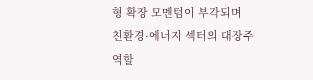형 확장 모멘텀이 부각되며 친환경·에너지 섹터의 대장주 역할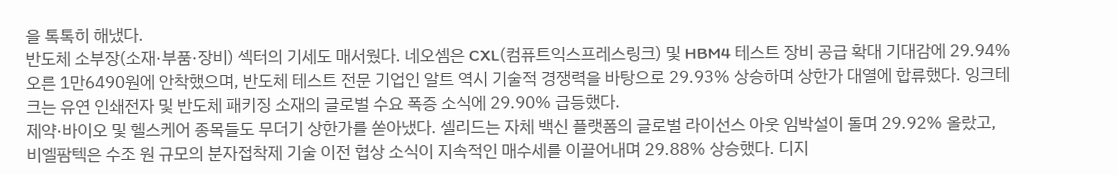을 톡톡히 해냈다.
반도체 소부장(소재·부품·장비) 섹터의 기세도 매서웠다. 네오셈은 CXL(컴퓨트익스프레스링크) 및 HBM4 테스트 장비 공급 확대 기대감에 29.94% 오른 1만6490원에 안착했으며, 반도체 테스트 전문 기업인 알트 역시 기술적 경쟁력을 바탕으로 29.93% 상승하며 상한가 대열에 합류했다. 잉크테크는 유연 인쇄전자 및 반도체 패키징 소재의 글로벌 수요 폭증 소식에 29.90% 급등했다.
제약·바이오 및 헬스케어 종목들도 무더기 상한가를 쏟아냈다. 셀리드는 자체 백신 플랫폼의 글로벌 라이선스 아웃 임박설이 돌며 29.92% 올랐고, 비엘팜텍은 수조 원 규모의 분자접착제 기술 이전 협상 소식이 지속적인 매수세를 이끌어내며 29.88% 상승했다. 디지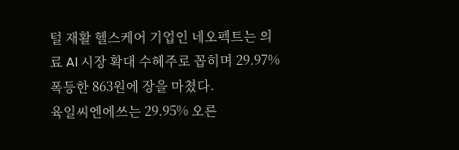털 재활 헬스케어 기업인 네오펙트는 의료 AI 시장 확대 수혜주로 꼽히며 29.97% 폭등한 863원에 장을 마쳤다.
육일씨엔에쓰는 29.95% 오른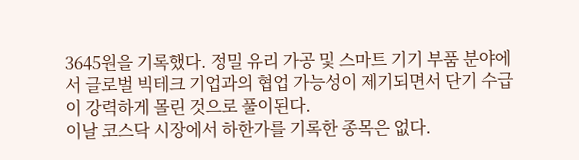3645원을 기록했다. 정밀 유리 가공 및 스마트 기기 부품 분야에서 글로벌 빅테크 기업과의 협업 가능성이 제기되면서 단기 수급이 강력하게 몰린 것으로 풀이된다.
이날 코스닥 시장에서 하한가를 기록한 종목은 없다.